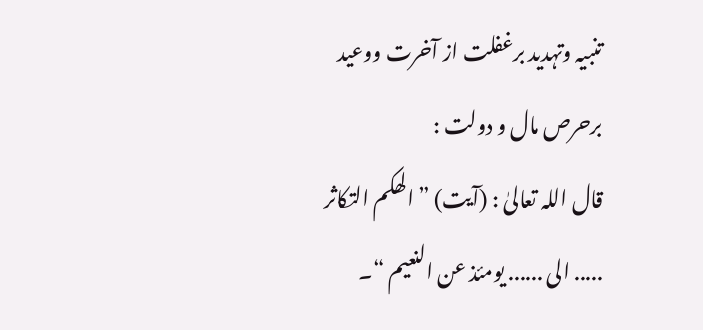تنبیہ وتہدید برغفلت از آخرت ووعید برحرص مال و دولت :
قال اللہ تعالیٰ : (آیت) ” الھکم التکاثر ..... الی ...... یومئذ عن النعیم “۔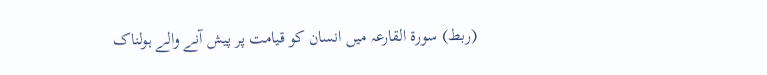(ربط) سورة القارعہ میں انسان کو قیامت پر پیش آنے والے ہولناک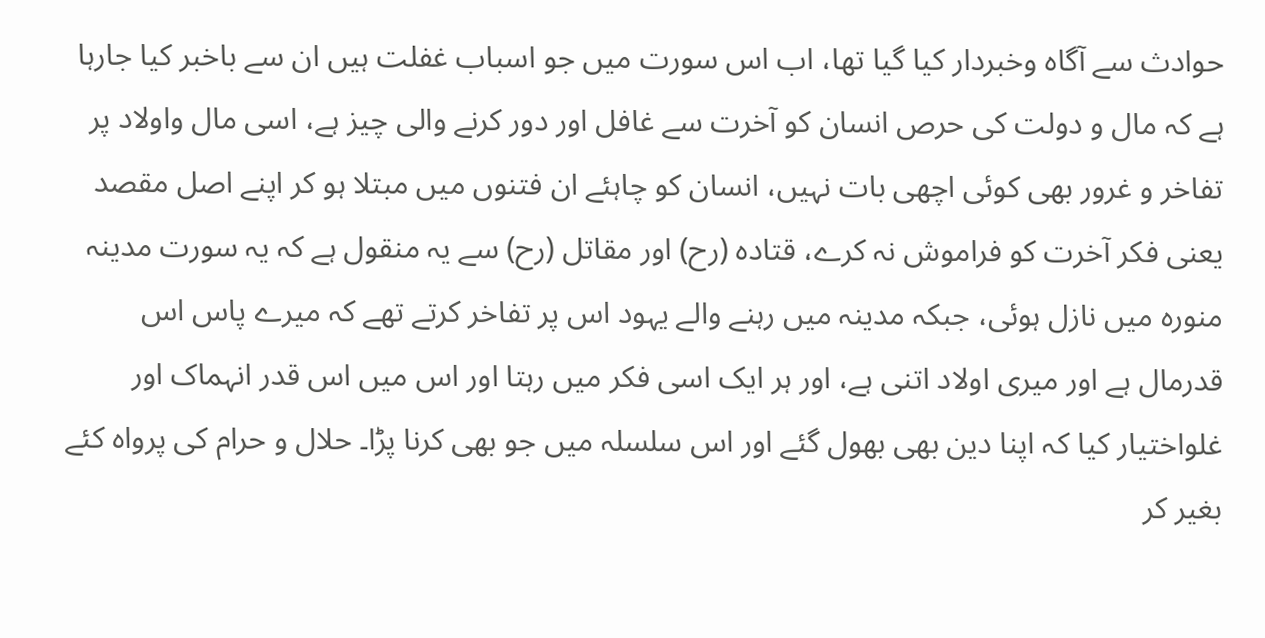حوادث سے آگاہ وخبردار کیا گیا تھا، اب اس سورت میں جو اسباب غفلت ہیں ان سے باخبر کیا جارہا ہے کہ مال و دولت کی حرص انسان کو آخرت سے غافل اور دور کرنے والی چیز ہے، اسی مال واولاد پر تفاخر و غرور بھی کوئی اچھی بات نہیں، انسان کو چاہئے ان فتنوں میں مبتلا ہو کر اپنے اصل مقصد یعنی فکر آخرت کو فراموش نہ کرے، قتادہ (رح) اور مقاتل (رح) سے یہ منقول ہے کہ یہ سورت مدینہ منورہ میں نازل ہوئی، جبکہ مدینہ میں رہنے والے یہود اس پر تفاخر کرتے تھے کہ میرے پاس اس قدرمال ہے اور میری اولاد اتنی ہے، اور ہر ایک اسی فکر میں رہتا اور اس میں اس قدر انہماک اور غلواختیار کیا کہ اپنا دین بھی بھول گئے اور اس سلسلہ میں جو بھی کرنا پڑا۔ حلال و حرام کی پرواہ کئے بغیر کر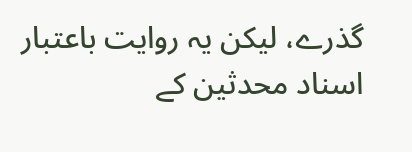گذرے، لیکن یہ روایت باعتبار اسناد محدثین کے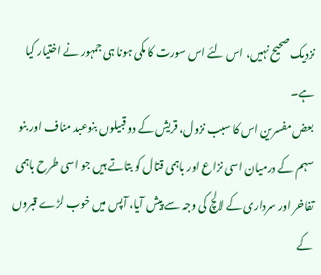نزدیک صحیح نہیں، اس لئے اس سورت کا مکی ہونا ہی جمہور نے اختیار کیا ہے۔
بعض مفسرین اس کا سبب نزول، قریش کے دو قبیلوں بنوعبد مناف اور بنو سہم کے درمیان اسی نزاع اور باہمی قتال کو بتاتے ہیں جو اسی طرح باہمی تفاخر اور سرداری کے لالچ کی وجہ سے پیش آیا، آپس میں خوب لڑے قبروں کے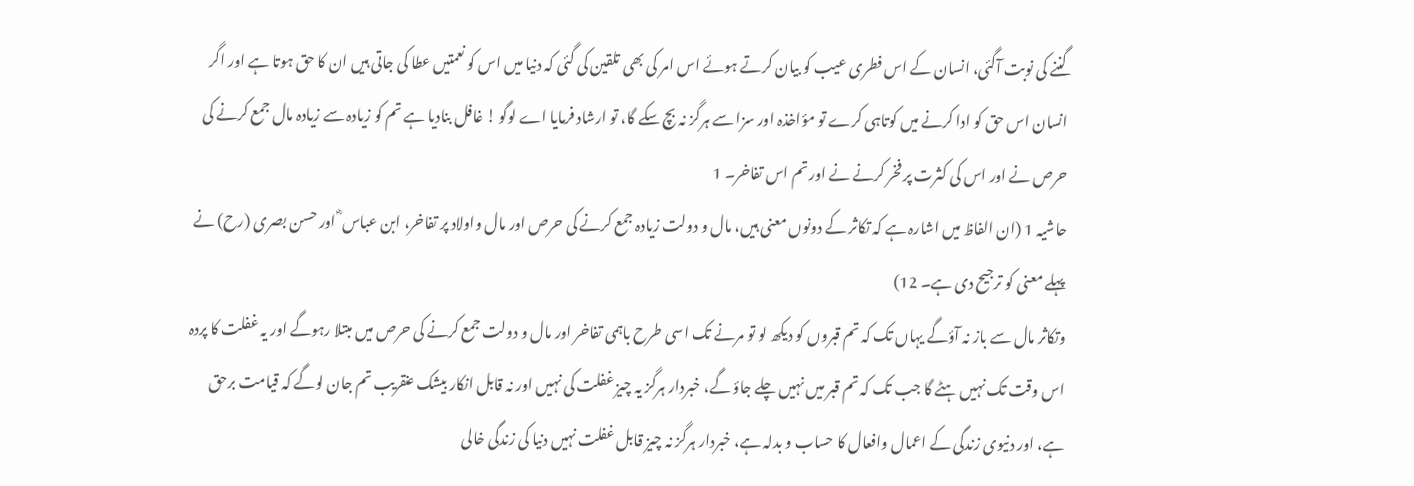گننے کی نوبت آگئی، انسان کے اس فطری عیب کو بیان کرتے ہوئے اس امر کی بھی تلقین کی گئی کہ دنیا میں اس کو نعمتیں عطا کی جاتی ہیں ان کا حق ہوتا ہے اور اگر انسان اس حق کو ادا کرنے میں کوتاہی کرے تو مؤاخذہ اور سزا سے ہرگز نہ بچ سکے گا، تو ارشاد فرمایا اے لوگو ! غافل بنادیا ہے تم کو زیادہ سے زیادہ مال جمع کرنے کی حرص نے اور اس کی کثرت پر فخر کرنے نے اور تم اس تفاخر۔ 1
حاشیہ 1 (ان الفاظ میں اشارہ ہے کہ تکاثر کے دونوں معنی ہیں، مال و دولت زیادہ جمع کرنے کی حرص اور مال واولاد پر تفاخر، ابن عباس ؓ اور حسن بصری (رح) نے پہلے معنی کو ترجیح دی ہے۔ 12)
وتکاثر مال سے باز نہ آؤگے یہاں تک کہ تم قبروں کو دیکھ لو تو مرنے تک اسی طرح باہمی تفاخر اور مال و دولت جمع کرنے کی حرص میں مبتلا رہوگے اور یہ غفلت کا پردہ اس وقت تک نہیں ہٹے گا جب تک کہ تم قبر میں نہیں چلے جاؤ گے، خبردار ہرگز یہ چیز غفلت کی نہیں اور نہ قابل انکار بیشک عنقریب تم جان لوگے کہ قیامت برحق ہے، اور دنیوی زندگی کے اعمال وافعال کا حساب و بدلہ ہے، خبردار ہرگز نہ چیز قابل غفلت نہیں دنیا کی زندگی خالی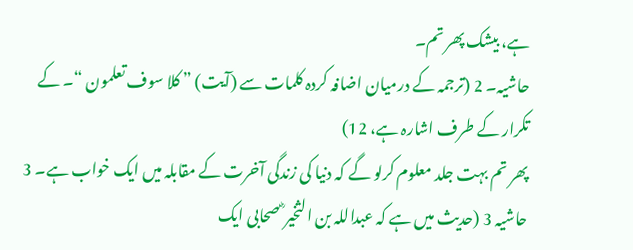ہے، بیشک پھر تم۔
حاشیہ۔ 2 (ترجمہ کے درمیان اضافہ کردہ کلمات سے (آیت) ” کلا سوف تعلمون “۔ کے تکرار کے طرف اشارہ ہے، 12)
پھر تم بہت جلد معلوم کرلو گے کہ دنیا کی زندگی آخرت کے مقابلہ میں ایک خواب ہے۔ 3
حاشیہ 3 (حدیث میں ہے کہ عبداللہ بن الثخیر ؓ صحابی ایک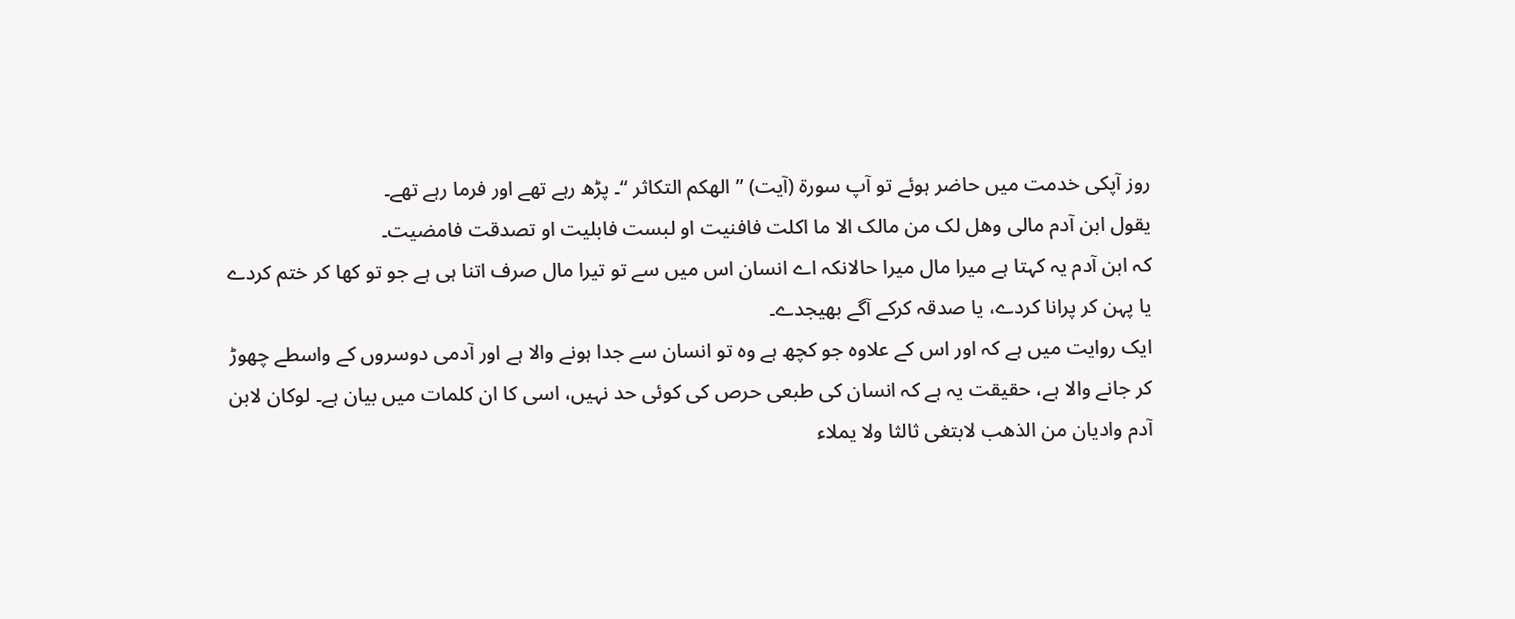روز آپکی خدمت میں حاضر ہوئے تو آپ سورة (آیت) ” الھکم التکاثر “۔ پڑھ رہے تھے اور فرما رہے تھے۔
یقول ابن آدم مالی وھل لک من مالک الا ما اکلت فافنیت او لبست فابلیت او تصدقت فامضیت۔
کہ ابن آدم یہ کہتا ہے میرا مال میرا حالانکہ اے انسان اس میں سے تو تیرا مال صرف اتنا ہی ہے جو تو کھا کر ختم کردے یا پہن کر پرانا کردے، یا صدقہ کرکے آگے بھیجدے۔
ایک روایت میں ہے کہ اور اس کے علاوہ جو کچھ ہے وہ تو انسان سے جدا ہونے والا ہے اور آدمی دوسروں کے واسطے چھوڑ کر جانے والا ہے، حقیقت یہ ہے کہ انسان کی طبعی حرص کی کوئی حد نہیں، اسی کا ان کلمات میں بیان ہے۔ لوکان لابن آدم وادیان من الذھب لابتغی ثالثا ولا یملاء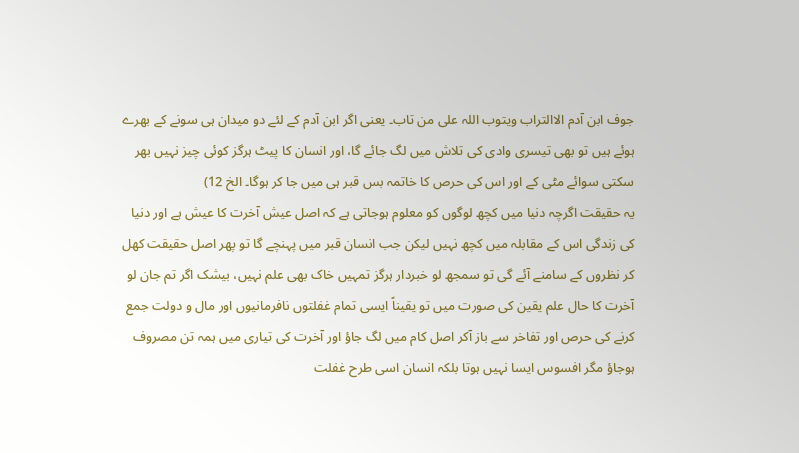جوف ابن آدم الاالتراب ویتوب اللہ علی من تاب۔ یعنی اگر ابن آدم کے لئے دو میدان ہی سونے کے بھرے ہوئے ہیں تو بھی تیسری وادی کی تلاش میں لگ جائے گا، اور انسان کا پیٹ ہرگز کوئی چیز نہیں بھر سکتی سوائے مٹی کے اور اس کی حرص کا خاتمہ بس قبر ہی میں جا کر ہوگا۔ الخ 12)
یہ حقیقت اگرچہ دنیا میں کچھ لوگوں کو معلوم ہوجاتی ہے کہ اصل عیش آخرت کا عیش ہے اور دنیا کی زندگی اس کے مقابلہ میں کچھ نہیں لیکن جب انسان قبر میں پہنچے گا تو پھر اصل حقیقت کھل کر نظروں کے سامنے آئے گی تو سمجھ لو خبردار ہرگز تمہیں خاک بھی علم نہیں، بیشک اگر تم جان لو آخرت کا حال علم یقین کی صورت میں تو یقیناً ایسی تمام غفلتوں نافرمانیوں اور مال و دولت جمع کرنے کی حرص اور تفاخر سے باز آکر اصل کام میں لگ جاؤ اور آخرت کی تیاری میں ہمہ تن مصروف ہوجاؤ مگر افسوس ایسا نہیں ہوتا بلکہ انسان اسی طرح غفلت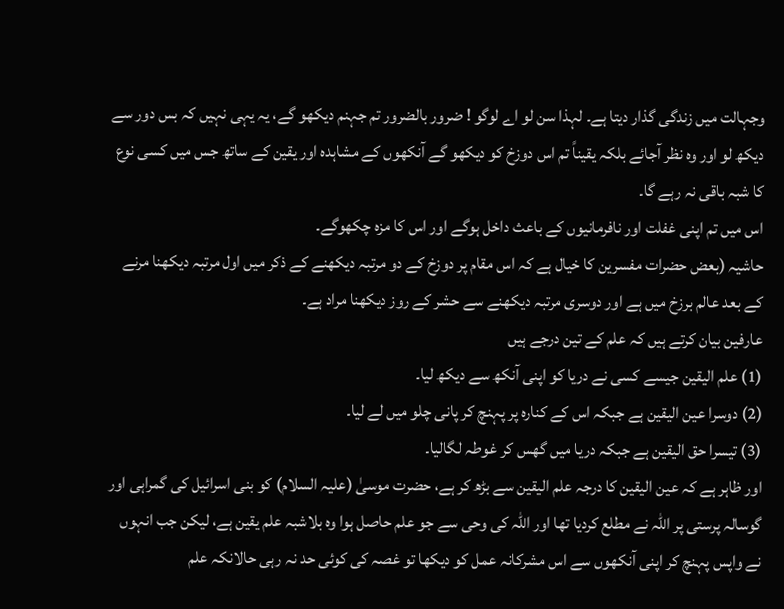وجہالت میں زندگی گذار دیتا ہے۔ لہذا سن لو اے لوگو ! ضرور بالضرور تم جہنم دیکھو گے، یہ یہی نہیں کہ بس دور سے دیکھ لو اور وہ نظر آجائے بلکہ یقیناً تم اس دوزخ کو دیکھو گے آنکھوں کے مشاہدہ اور یقین کے ساتھ جس میں کسی نوع کا شبہ باقی نہ رہے گا۔
اس میں تم اپنی غفلت اور نافرمانیوں کے باعث داخل ہوگے اور اس کا مزہ چکھوگے۔
حاشیہ (بعض حضرات مفسرین کا خیال ہے کہ اس مقام پر دوزخ کے دو مرتبہ دیکھنے کے ذکر میں اول مرتبہ دیکھنا مرنے کے بعد عالم برزخ میں ہے اور دوسری مرتبہ دیکھنے سے حشر کے روز دیکھنا مراد ہے۔
عارفین بیان کرتے ہیں کہ علم کے تین درجے ہیں
(1) علم الیقین جیسے کسی نے دریا کو اپنی آنکھ سے دیکھ لیا۔
(2) دوسرا عین الیقین ہے جبکہ اس کے کنارہ پر پہنچ کر پانی چلو میں لے لیا۔
(3) تیسرا حق الیقین ہے جبکہ دریا میں گھس کر غوطہ لگالیا۔
اور ظاہر ہے کہ عین الیقین کا درجہ علم الیقین سے بڑھ کر ہے، حضرت موسیٰ (علیہ السلام) کو بنی اسرائیل کی گمراہی اور گوسالہ پرستی پر اللہ نے مطلع کردیا تھا اور اللہ کی وحی سے جو علم حاصل ہوا وہ بلاشبہ علم یقین ہے، لیکن جب انہوں نے واپس پہنچ کر اپنی آنکھوں سے اس مشرکانہ عمل کو دیکھا تو غصہ کی کوئی حد نہ رہی حالانکہ علم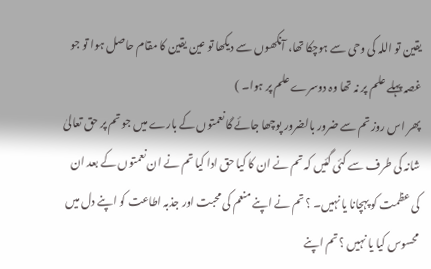یقین تو اللہ کی وحی سے ہوچکا تھا، آنکھوں سے دیکھا تو عین یقین کا مقام حاصل ہوا تو جو غصہ پہلے علم پر نہ تھا وہ دوسرے علم پر ہوا۔ )
پھر اس روز تم سے ضرور بالضرور پوچھا جائے گا نعمتوں کے بارے میں جو تم پر حق تعالیٰ شانہ کی طرف سے کئی گئیں کہ تم نے ان کا کیا حق ادا کیا تم نے ان نعمتوں کے بعد ان کی عظمت کو پہچانا یا نہیں۔ ؟ تم نے اپنے منعم کی محبت اور جذبہ اطاعت کو اپنے دل میں محسوس کیا یا نہیں ؟ تم اپنے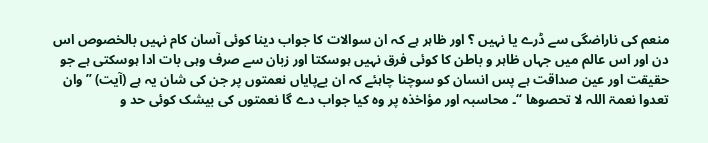منعم کی ناراضگی سے ڈرے یا نہیں ؟ اور ظاہر ہے کہ ان سوالات کا جواب دینا کوئی آسان کام نہیں بالخصوص اس دن اور اس عالم میں جہاں ظاہر و باطن کا کوئی فرق نہیں ہوسکتا اور زبان سے صرف وہی بات ادا ہوسکتی ہے جو حقیقت اور عین صداقت ہے پس انسان کو سوچنا چاہئے کہ ان بےپایاں نعمتوں پر جن کی شان یہ ہے (آیت) ” وان تعدوا نعمۃ اللہ لا تحصوھا “۔ محاسبہ اور مؤاخذہ پر وہ کیا جواب دے گا نعمتوں کی بیشک کوئی حد و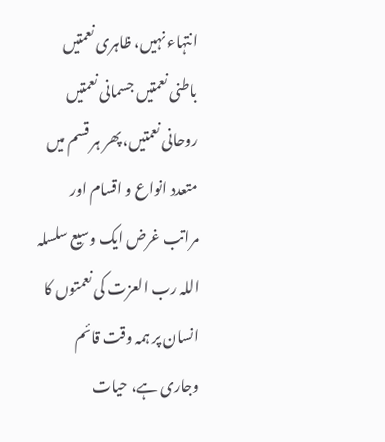انتہاء نہیں، ظاہری نعمتیں باطنی نعمتیں جسمانی نعمتیں روحانی نعمتیں، پھر ہر قسم میں متعدد انواع و اقسام اور مراتب غرض ایک وسیع سلسلہ اللہ رب العزت کی نعمتوں کا انسان پر ہمہ وقت قائم وجاری ہے، حیات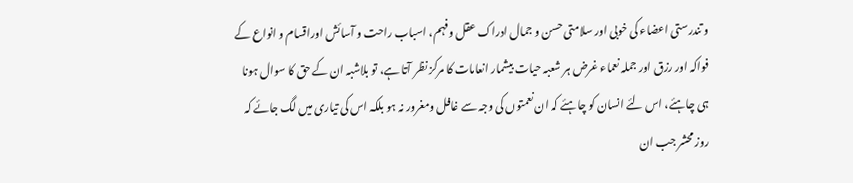و تندرستی اعضاء کی خوبی اور سلامتی حسن و جمال ادراک عقل وفہم، اسباب راحت و آسائش اوراقسام و انواع کے فواکہ اور رزق اور جملہ نعماء غرض ہر شعبہ حیات بیشمار انعامات کا مرکز نظر آتا ہے، تو بلاشبہ ان کے حق کا سوال ہونا ہی چاہئے، اس لئے انسان کو چاہئے کہ ان نعمتوں کی وجہ سے غافل ومغرور نہ ہو بلکہ اس کی تیاری میں لگ جائے کہ روز محشر جب ان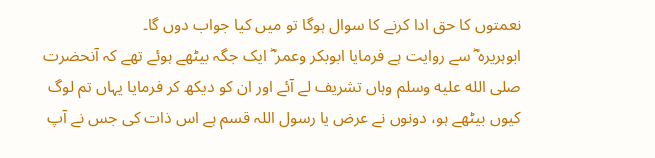نعمتوں کا حق ادا کرنے کا سوال ہوگا تو میں کیا جواب دوں گا۔
ابوہریرہ ؓ سے روایت ہے فرمایا ابوبکر وعمر ؓ ایک جگہ بیٹھے ہوئے تھے کہ آنحضرت صلى الله عليه وسلم وہاں تشریف لے آئے اور ان کو دیکھ کر فرمایا یہاں تم لوگ کیوں بیٹھے ہو، دونوں نے عرض یا رسول اللہ قسم ہے اس ذات کی جس نے آپ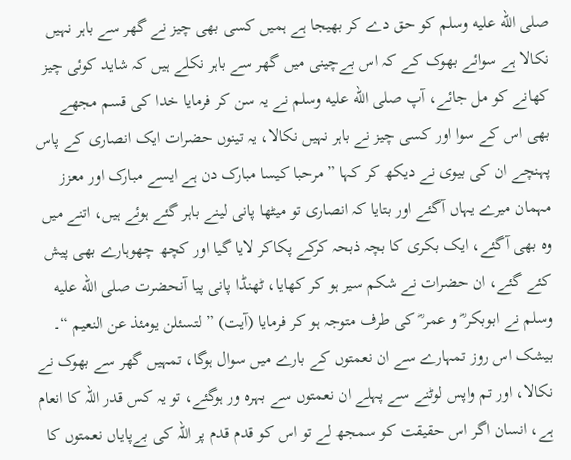صلى الله عليه وسلم کو حق دے کر بھیجا ہے ہمیں کسی بھی چیز نے گھر سے باہر نہیں نکالا ہے سوائے بھوک کے کہ اس بےچینی میں گھر سے باہر نکلے ہیں کہ شاید کوئی چیز کھانے کو مل جائے، آپ صلى الله عليه وسلم نے یہ سن کر فرمایا خدا کی قسم مجھے بھی اس کے سوا اور کسی چیز نے باہر نہیں نکالا، یہ تینوں حضرات ایک انصاری کے پاس پہنچے ان کی بیوی نے دیکھ کر کہا ” مرحبا کیسا مبارک دن ہے ایسے مبارک اور معزز مہمان میرے یہاں آگئے اور بتایا کہ انصاری تو میٹھا پانی لینے باہر گئے ہوئے ہیں، اتنے میں وہ بھی آگئے، ایک بکری کا بچہ ذبحہ کرکے پکاکر لایا گیا اور کچھ چھوہارے بھی پیش کئے گئے، ان حضرات نے شکم سیر ہو کر کھایا، ٹھنڈا پانی پیا آنحضرت صلى الله عليه وسلم نے ابوبکر ؓ و عمر ؓ کی طرف متوجہ ہو کر فرمایا (آیت) ” لتسئلن یومئذ عن النعیم “۔ بیشک اس روز تمہارے سے ان نعمتوں کے بارے میں سوال ہوگا، تمہیں گھر سے بھوک نے نکالا، اور تم واپس لوٹنے سے پہلے ان نعمتوں سے بہرہ ور ہوگئے، تو یہ کس قدر اللہ کا انعام ہے، انسان اگر اس حقیقت کو سمجھ لے تو اس کو قدم قدم پر اللہ کی بےپایاں نعمتوں کا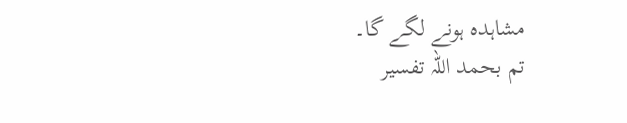مشاہدہ ہونے لگے گا۔
تم بحمد اللہ تفسیر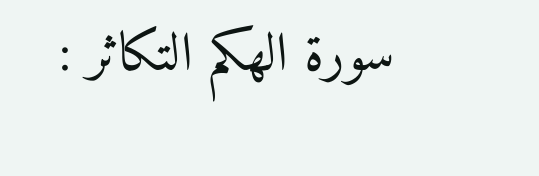سورة الھکم التکاثر :